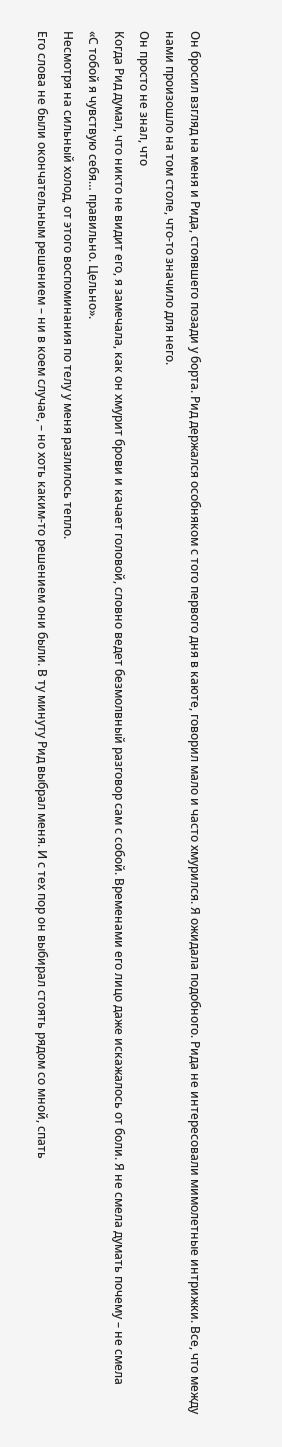Он бросил взгляд на меня и Рида, стоявшего позади у борта. Рид держался особняком с того первого дня в каюте, говорил мало и часто хмурился. Я ожидала подобного. Рида не интересовали мимолетные интрижки. Все, что между нами произошло на том столе, что-то значило для него.
Он просто не знал, что
Когда Рид думал, что никто не видит его, я замечала, как он хмурит брови и качает головой, словно ведет безмолвный разговор сам с собой. Временами его лицо даже искажалось от боли. Я не смела думать почему – не смела
«С тобой я чувствую себя… правильно. Цельно».
Несмотря на сильный холод, от этого воспоминания по телу у меня разлилось тепло.
Его слова не были окончательным решением – ни в коем случае, – но хоть каким-то решением они были. В ту минуту Рид выбрал меня. И с тех пор он выбирал стоять рядом со мной, спать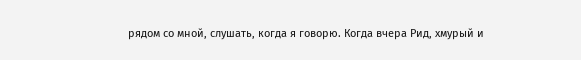рядом со мной, слушать, когда я говорю. Когда вчера Рид, хмурый и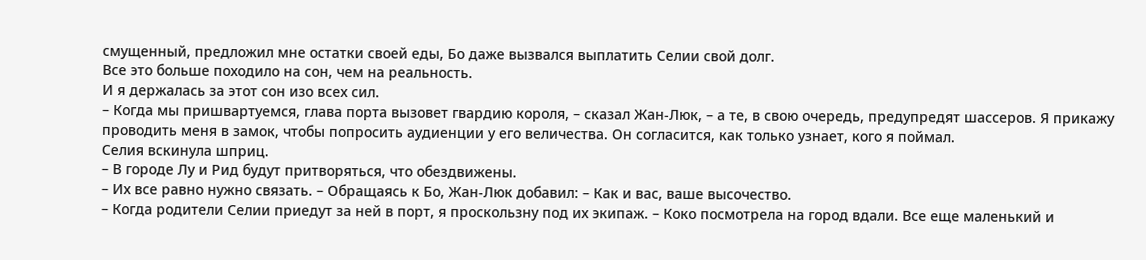смущенный, предложил мне остатки своей еды, Бо даже вызвался выплатить Селии свой долг.
Все это больше походило на сон, чем на реальность.
И я держалась за этот сон изо всех сил.
– Когда мы пришвартуемся, глава порта вызовет гвардию короля, – сказал Жан-Люк, – а те, в свою очередь, предупредят шассеров. Я прикажу проводить меня в замок, чтобы попросить аудиенции у его величества. Он согласится, как только узнает, кого я поймал.
Селия вскинула шприц.
– В городе Лу и Рид будут притворяться, что обездвижены.
– Их все равно нужно связать. – Обращаясь к Бо, Жан-Люк добавил: – Как и вас, ваше высочество.
– Когда родители Селии приедут за ней в порт, я проскользну под их экипаж. – Коко посмотрела на город вдали. Все еще маленький и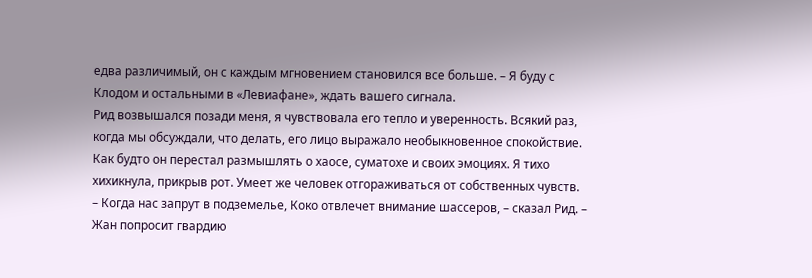едва различимый, он с каждым мгновением становился все больше. – Я буду с Клодом и остальными в «Левиафане», ждать вашего сигнала.
Рид возвышался позади меня, я чувствовала его тепло и уверенность. Всякий раз, когда мы обсуждали, что делать, его лицо выражало необыкновенное спокойствие. Как будто он перестал размышлять о хаосе, суматохе и своих эмоциях. Я тихо хихикнула, прикрыв рот. Умеет же человек отгораживаться от собственных чувств.
– Когда нас запрут в подземелье, Коко отвлечет внимание шассеров, – сказал Рид. – Жан попросит гвардию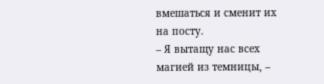вмешаться и сменит их на посту.
– Я вытащу нас всех магией из темницы, –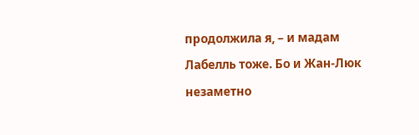продолжила я, – и мадам Лабелль тоже. Бо и Жан-Люк незаметно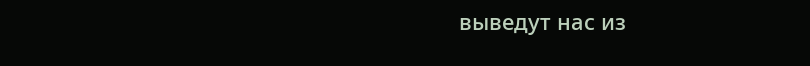выведут нас из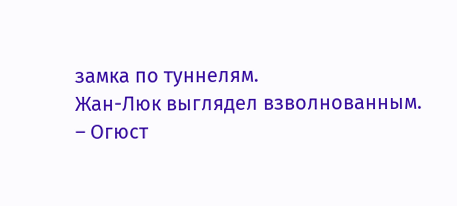замка по туннелям.
Жан-Люк выглядел взволнованным.
– Огюст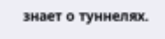знает о туннелях.